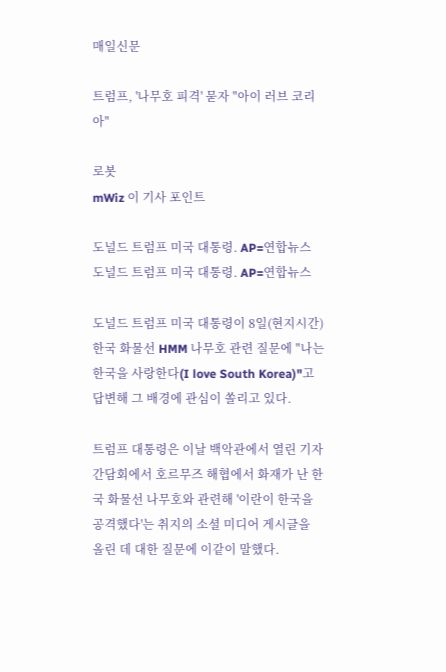매일신문

트럼프, '나무호 피격' 묻자 "아이 러브 코리아"

로봇
mWiz 이 기사 포인트

도널드 트럼프 미국 대통령. AP=연합뉴스
도널드 트럼프 미국 대통령. AP=연합뉴스

도널드 트럼프 미국 대통령이 8일(현지시간) 한국 화물선 HMM 나무호 관련 질문에 "나는 한국을 사랑한다(I love South Korea)"고 답변해 그 배경에 관심이 쏠리고 있다.

트럼프 대통령은 이날 백악관에서 열린 기자 간담회에서 호르무즈 해협에서 화재가 난 한국 화물선 나무호와 관련해 '이란이 한국을 공격했다'는 취지의 소셜 미디어 게시글을 올린 데 대한 질문에 이같이 말했다.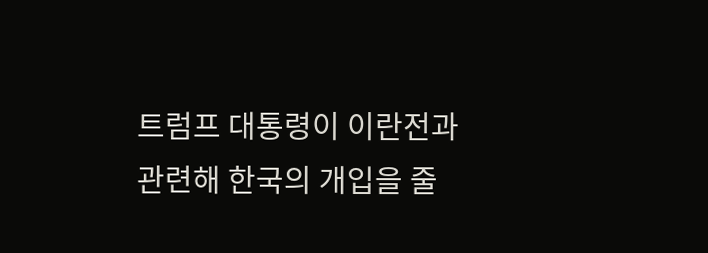트럼프 대통령이 이란전과 관련해 한국의 개입을 줄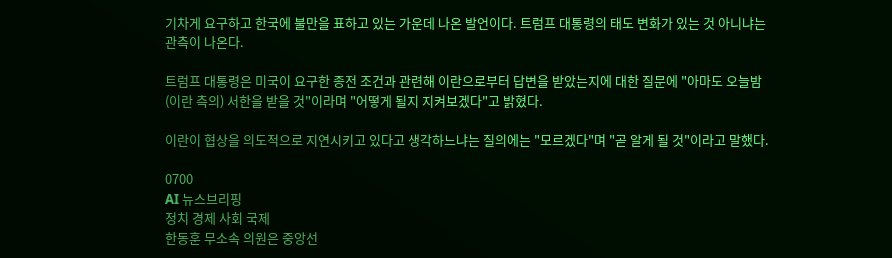기차게 요구하고 한국에 불만을 표하고 있는 가운데 나온 발언이다. 트럼프 대통령의 태도 변화가 있는 것 아니냐는 관측이 나온다.

트럼프 대통령은 미국이 요구한 종전 조건과 관련해 이란으로부터 답변을 받았는지에 대한 질문에 "아마도 오늘밤 (이란 측의) 서한을 받을 것"이라며 "어떻게 될지 지켜보겠다"고 밝혔다.

이란이 협상을 의도적으로 지연시키고 있다고 생각하느냐는 질의에는 "모르겠다"며 "곧 알게 될 것"이라고 말했다.

0700
AI 뉴스브리핑
정치 경제 사회 국제
한동훈 무소속 의원은 중앙선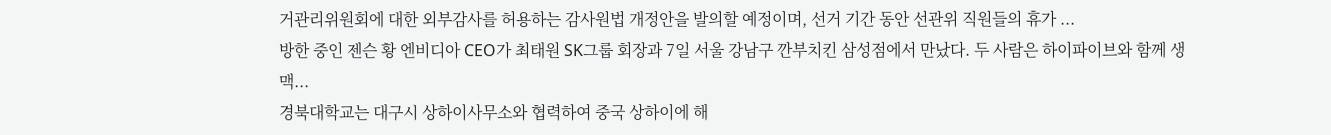거관리위원회에 대한 외부감사를 허용하는 감사원법 개정안을 발의할 예정이며, 선거 기간 동안 선관위 직원들의 휴가 ...
방한 중인 젠슨 황 엔비디아 CEO가 최태원 SK그룹 회장과 7일 서울 강남구 깐부치킨 삼성점에서 만났다. 두 사람은 하이파이브와 함께 생맥...
경북대학교는 대구시 상하이사무소와 협력하여 중국 상하이에 해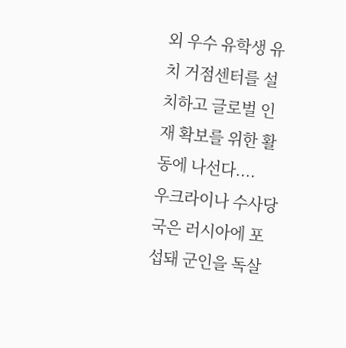외 우수 유학생 유치 거점센터를 설치하고 글로벌 인재 확보를 위한 활동에 나선다....
우크라이나 수사당국은 러시아에 포섭돼 군인을 독살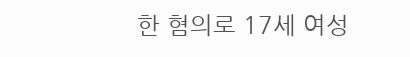한 혐의로 17세 여성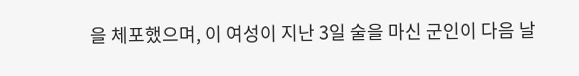을 체포했으며, 이 여성이 지난 3일 술을 마신 군인이 다음 날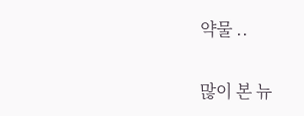약물 ..

많이 본 뉴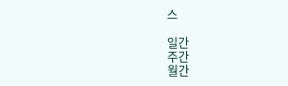스

일간
주간
월간